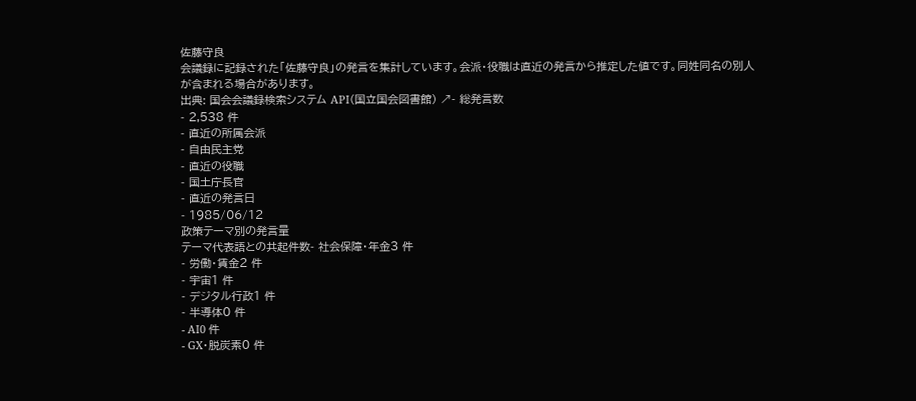佐藤守良
会議録に記録された「佐藤守良」の発言を集計しています。会派・役職は直近の発言から推定した値です。同姓同名の別人が含まれる場合があります。
出典: 国会会議録検索システム API(国立国会図書館) ↗- 総発言数
- 2,538 件
- 直近の所属会派
- 自由民主党
- 直近の役職
- 国土庁長官
- 直近の発言日
- 1985/06/12
政策テーマ別の発言量
テーマ代表語との共起件数- 社会保障・年金3 件
- 労働・賃金2 件
- 宇宙1 件
- デジタル行政1 件
- 半導体0 件
- AI0 件
- GX・脱炭素0 件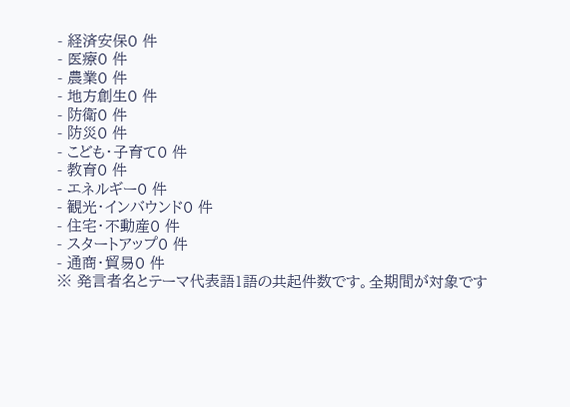- 経済安保0 件
- 医療0 件
- 農業0 件
- 地方創生0 件
- 防衛0 件
- 防災0 件
- こども・子育て0 件
- 教育0 件
- エネルギー0 件
- 観光・インバウンド0 件
- 住宅・不動産0 件
- スタートアップ0 件
- 通商・貿易0 件
※ 発言者名とテーマ代表語1語の共起件数です。全期間が対象です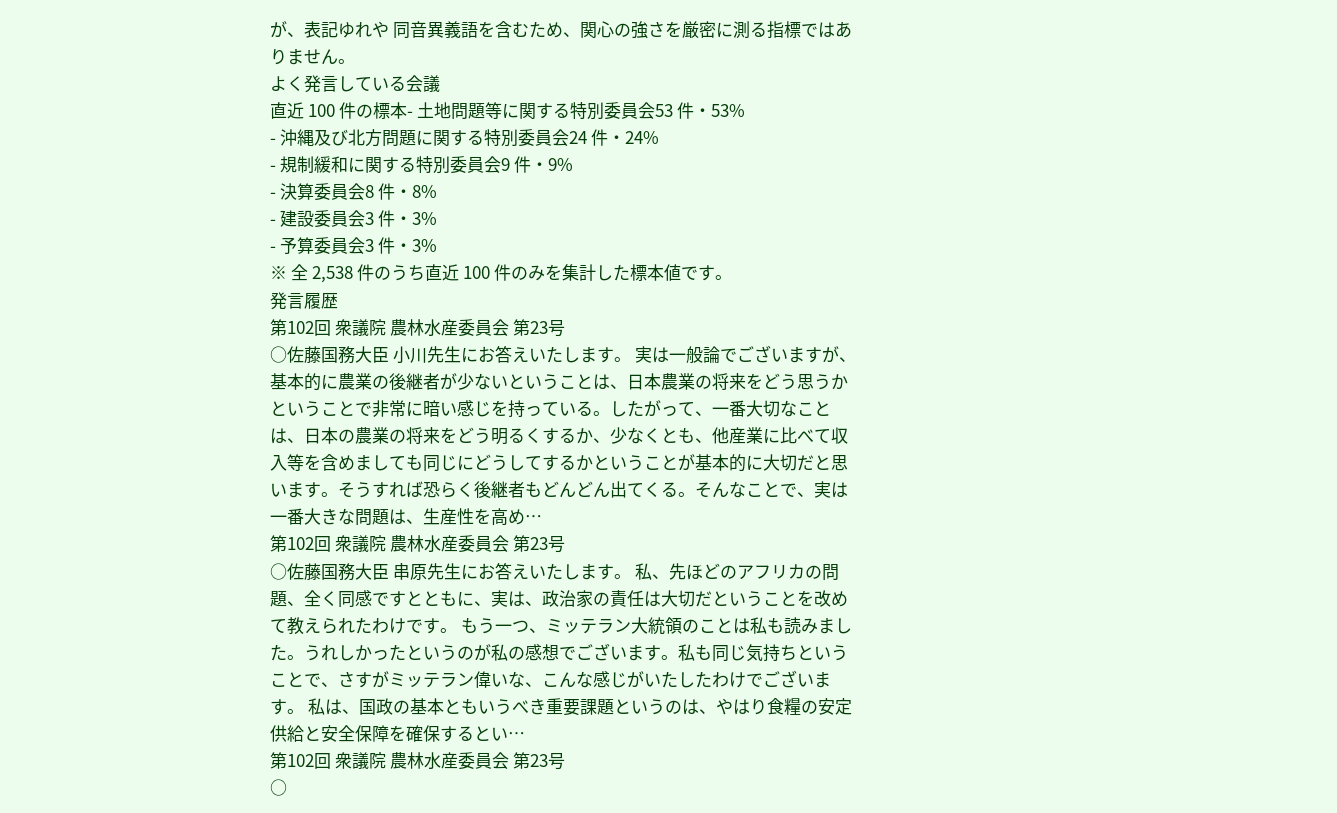が、表記ゆれや 同音異義語を含むため、関心の強さを厳密に測る指標ではありません。
よく発言している会議
直近 100 件の標本- 土地問題等に関する特別委員会53 件・53%
- 沖縄及び北方問題に関する特別委員会24 件・24%
- 規制緩和に関する特別委員会9 件・9%
- 決算委員会8 件・8%
- 建設委員会3 件・3%
- 予算委員会3 件・3%
※ 全 2,538 件のうち直近 100 件のみを集計した標本値です。
発言履歴
第102回 衆議院 農林水産委員会 第23号
○佐藤国務大臣 小川先生にお答えいたします。 実は一般論でございますが、基本的に農業の後継者が少ないということは、日本農業の将来をどう思うかということで非常に暗い感じを持っている。したがって、一番大切なことは、日本の農業の将来をどう明るくするか、少なくとも、他産業に比べて収入等を含めましても同じにどうしてするかということが基本的に大切だと思います。そうすれば恐らく後継者もどんどん出てくる。そんなことで、実は一番大きな問題は、生産性を高め…
第102回 衆議院 農林水産委員会 第23号
○佐藤国務大臣 串原先生にお答えいたします。 私、先ほどのアフリカの問題、全く同感ですとともに、実は、政治家の責任は大切だということを改めて教えられたわけです。 もう一つ、ミッテラン大統領のことは私も読みました。うれしかったというのが私の感想でございます。私も同じ気持ちということで、さすがミッテラン偉いな、こんな感じがいたしたわけでございます。 私は、国政の基本ともいうべき重要課題というのは、やはり食糧の安定供給と安全保障を確保するとい…
第102回 衆議院 農林水産委員会 第23号
○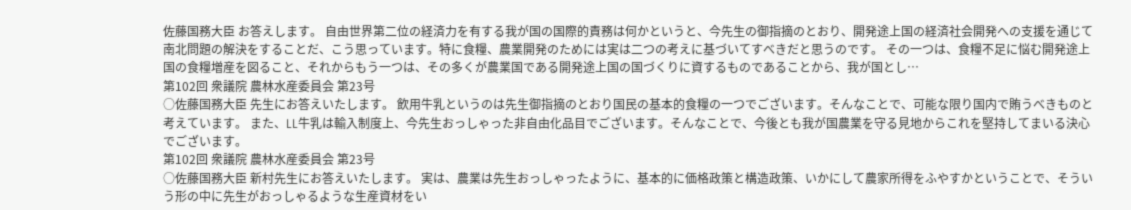佐藤国務大臣 お答えします。 自由世界第二位の経済力を有する我が国の国際的責務は何かというと、今先生の御指摘のとおり、開発途上国の経済社会開発への支援を通じて南北問題の解決をすることだ、こう思っています。特に食糧、農業開発のためには実は二つの考えに基づいてすべきだと思うのです。 その一つは、食糧不足に悩む開発途上国の食糧増産を図ること、それからもう一つは、その多くが農業国である開発途上国の国づくりに資するものであることから、我が国とし…
第102回 衆議院 農林水産委員会 第23号
○佐藤国務大臣 先生にお答えいたします。 飲用牛乳というのは先生御指摘のとおり国民の基本的食糧の一つでございます。そんなことで、可能な限り国内で賄うべきものと考えています。 また、LL牛乳は輸入制度上、今先生おっしゃった非自由化品目でございます。そんなことで、今後とも我が国農業を守る見地からこれを堅持してまいる決心でございます。
第102回 衆議院 農林水産委員会 第23号
○佐藤国務大臣 新村先生にお答えいたします。 実は、農業は先生おっしゃったように、基本的に価格政策と構造政策、いかにして農家所得をふやすかということで、そういう形の中に先生がおっしゃるような生産資材をい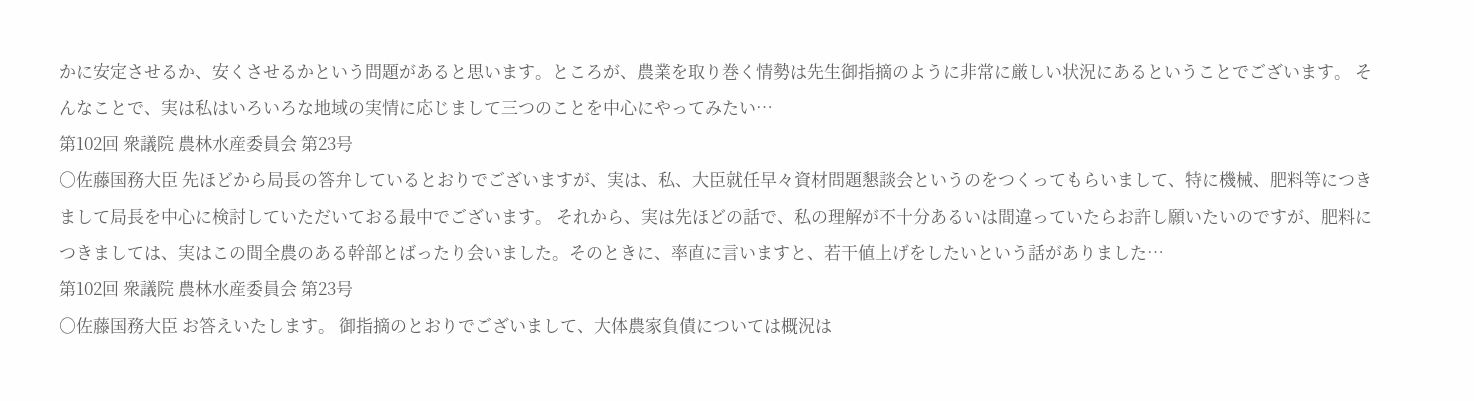かに安定させるか、安くさせるかという問題があると思います。ところが、農業を取り巻く情勢は先生御指摘のように非常に厳しい状況にあるということでございます。 そんなことで、実は私はいろいろな地域の実情に応じまして三つのことを中心にやってみたい…
第102回 衆議院 農林水産委員会 第23号
○佐藤国務大臣 先ほどから局長の答弁しているとおりでございますが、実は、私、大臣就任早々資材問題懇談会というのをつくってもらいまして、特に機械、肥料等につきまして局長を中心に検討していただいておる最中でございます。 それから、実は先ほどの話で、私の理解が不十分あるいは間違っていたらお許し願いたいのですが、肥料につきましては、実はこの間全農のある幹部とばったり会いました。そのときに、率直に言いますと、若干値上げをしたいという話がありました…
第102回 衆議院 農林水産委員会 第23号
○佐藤国務大臣 お答えいたします。 御指摘のとおりでございまして、大体農家負債については概況は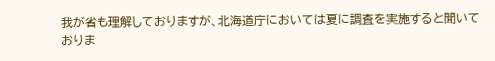我が省も理解しておりますが、北海道庁においては夏に調査を実施すると聞いておりま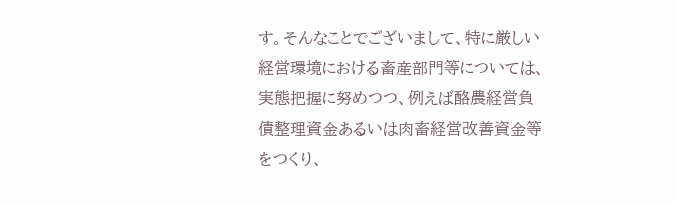す。そんなことでございまして、特に厳しい経営環境における畜産部門等については、実態把握に努めつつ、例えば酪農経営負債整理資金あるいは肉畜経営改善資金等をつくり、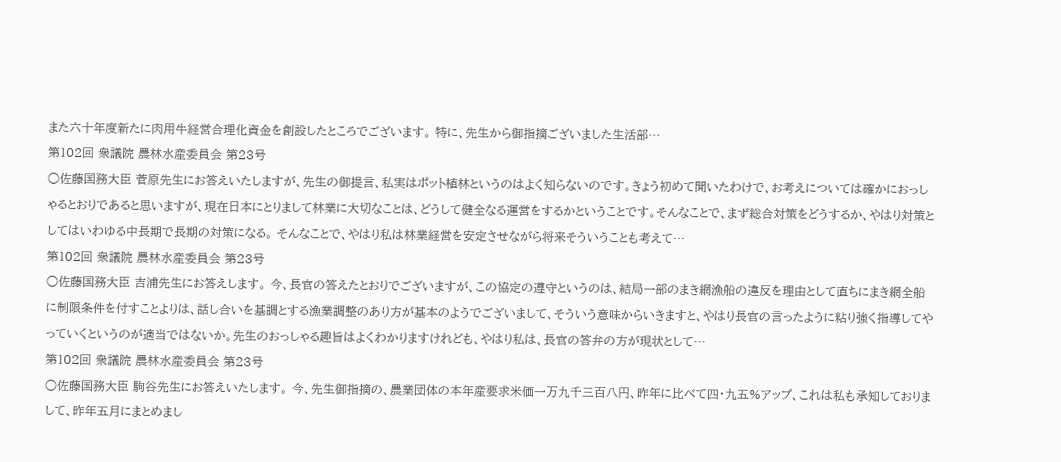また六十年度新たに肉用牛経営合理化資金を創設したところでございます。 特に、先生から御指摘ございました生活部…
第102回 衆議院 農林水産委員会 第23号
○佐藤国務大臣 菅原先生にお答えいたしますが、先生の御提言、私実はポット植林というのはよく知らないのです。きょう初めて聞いたわけで、お考えについては確かにおっしゃるとおりであると思いますが、現在日本にとりまして林業に大切なことは、どうして健全なる運営をするかということです。そんなことで、まず総合対策をどうするか、やはり対策としてはいわゆる中長期で長期の対策になる。 そんなことで、やはり私は林業経営を安定させながら将来そういうことも考えて…
第102回 衆議院 農林水産委員会 第23号
○佐藤国務大臣 吉浦先生にお答えします。 今、長官の答えたとおりでございますが、この協定の遵守というのは、結局一部のまき網漁船の違反を理由として直ちにまき網全船に制限条件を付すことよりは、話し合いを基調とする漁業調整のあり方が基本のようでございまして、そういう意味からいきますと、やはり長官の言ったように粘り強く指導してやっていくというのが適当ではないか。先生のおっしゃる趣旨はよくわかりますけれども、やはり私は、長官の答弁の方が現状として…
第102回 衆議院 農林水産委員会 第23号
○佐藤国務大臣 駒谷先生にお答えいたします。 今、先生御指摘の、農業団体の本年産要求米価一万九千三百八円、昨年に比べて四・九五%アップ、これは私も承知しておりまして、昨年五月にまとめまし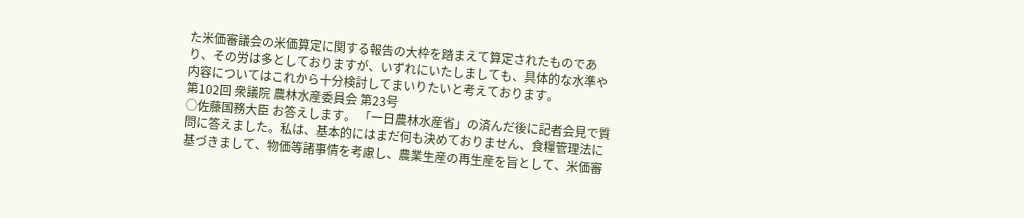た米価審議会の米価算定に関する報告の大枠を踏まえて算定されたものであり、その労は多としておりますが、いずれにいたしましても、具体的な水準や内容についてはこれから十分検討してまいりたいと考えております。
第102回 衆議院 農林水産委員会 第23号
○佐藤国務大臣 お答えします。 「一日農林水産省」の済んだ後に記者会見で質問に答えました。私は、基本的にはまだ何も決めておりません、食糧管理法に基づきまして、物価等諸事情を考慮し、農業生産の再生産を旨として、米価審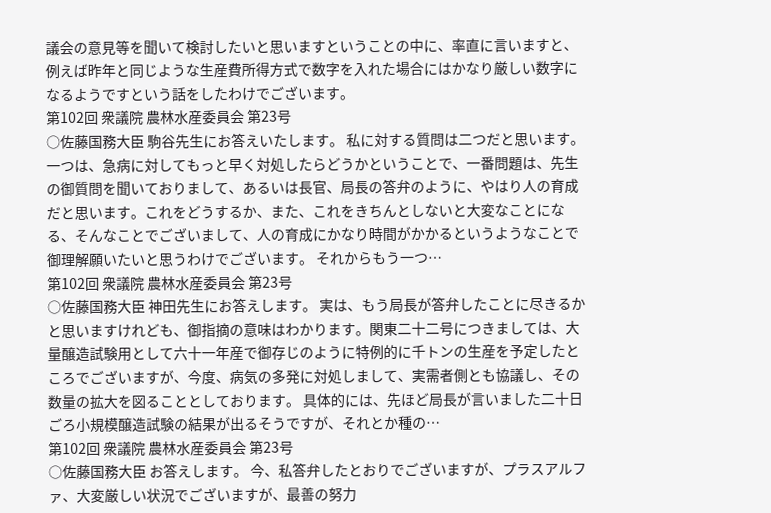議会の意見等を聞いて検討したいと思いますということの中に、率直に言いますと、例えば昨年と同じような生産費所得方式で数字を入れた場合にはかなり厳しい数字になるようですという話をしたわけでございます。
第102回 衆議院 農林水産委員会 第23号
○佐藤国務大臣 駒谷先生にお答えいたします。 私に対する質問は二つだと思います。 一つは、急病に対してもっと早く対処したらどうかということで、一番問題は、先生の御質問を聞いておりまして、あるいは長官、局長の答弁のように、やはり人の育成だと思います。これをどうするか、また、これをきちんとしないと大変なことになる、そんなことでございまして、人の育成にかなり時間がかかるというようなことで御理解願いたいと思うわけでございます。 それからもう一つ…
第102回 衆議院 農林水産委員会 第23号
○佐藤国務大臣 神田先生にお答えします。 実は、もう局長が答弁したことに尽きるかと思いますけれども、御指摘の意味はわかります。関東二十二号につきましては、大量醸造試験用として六十一年産で御存じのように特例的に千トンの生産を予定したところでございますが、今度、病気の多発に対処しまして、実需者側とも協議し、その数量の拡大を図ることとしております。 具体的には、先ほど局長が言いました二十日ごろ小規模醸造試験の結果が出るそうですが、それとか種の…
第102回 衆議院 農林水産委員会 第23号
○佐藤国務大臣 お答えします。 今、私答弁したとおりでございますが、プラスアルファ、大変厳しい状況でございますが、最善の努力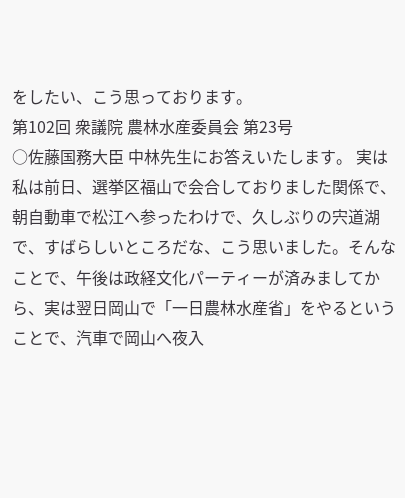をしたい、こう思っております。
第102回 衆議院 農林水産委員会 第23号
○佐藤国務大臣 中林先生にお答えいたします。 実は私は前日、選挙区福山で会合しておりました関係で、朝自動車で松江へ参ったわけで、久しぶりの宍道湖で、すばらしいところだな、こう思いました。そんなことで、午後は政経文化パーティーが済みましてから、実は翌日岡山で「一日農林水産省」をやるということで、汽車で岡山へ夜入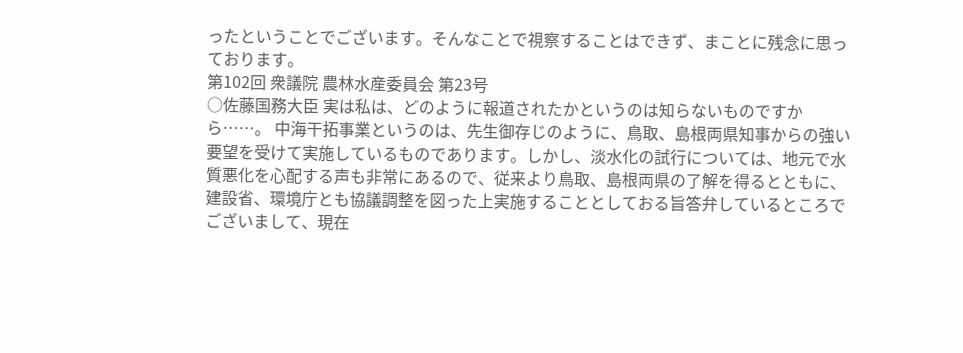ったということでございます。そんなことで視察することはできず、まことに残念に思っております。
第102回 衆議院 農林水産委員会 第23号
○佐藤国務大臣 実は私は、どのように報道されたかというのは知らないものですから……。 中海干拓事業というのは、先生御存じのように、鳥取、島根両県知事からの強い要望を受けて実施しているものであります。しかし、淡水化の試行については、地元で水質悪化を心配する声も非常にあるので、従来より鳥取、島根両県の了解を得るとともに、建設省、環境庁とも協議調整を図った上実施することとしておる旨答弁しているところでございまして、現在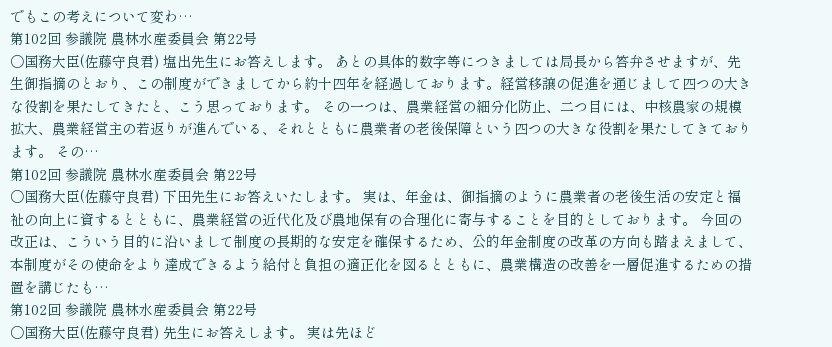でもこの考えについて変わ…
第102回 参議院 農林水産委員会 第22号
○国務大臣(佐藤守良君) 塩出先生にお答えします。 あとの具体的数字等につきましては局長から答弁させますが、先生御指摘のとおり、この制度ができましてから約十四年を経過しております。経営移譲の促進を通じまして四つの大きな役割を果たしてきたと、こう思っております。 その一つは、農業経営の細分化防止、二つ目には、中核農家の規模拡大、農業経営主の若返りが進んでいる、それとともに農業者の老後保障という四つの大きな役割を果たしてきております。 その…
第102回 参議院 農林水産委員会 第22号
○国務大臣(佐藤守良君) 下田先生にお答えいたします。 実は、年金は、御指摘のように農業者の老後生活の安定と福祉の向上に資するとともに、農業経営の近代化及び農地保有の合理化に寄与することを目的としております。 今回の改正は、こういう目的に沿いまして制度の長期的な安定を確保するため、公的年金制度の改革の方向も踏まえまして、本制度がその使命をより達成できるよう給付と負担の適正化を図るとともに、農業構造の改善を一層促進するための措置を講じたも…
第102回 参議院 農林水産委員会 第22号
○国務大臣(佐藤守良君) 先生にお答えします。 実は先ほど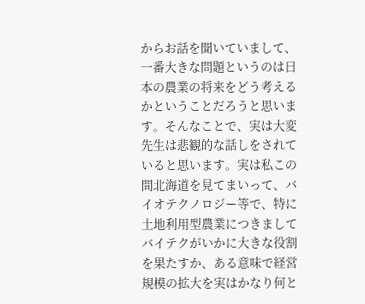からお話を聞いていまして、一番大きな問題というのは日本の農業の将来をどう考えるかということだろうと思います。そんなことで、実は大変先生は悲観的な話しをされていると思います。実は私この間北海道を見てまいって、バイオテクノロジー等で、特に土地利用型農業につきましてバイテクがいかに大きな役割を果たすか、ある意味で経営規模の拡大を実はかなり何と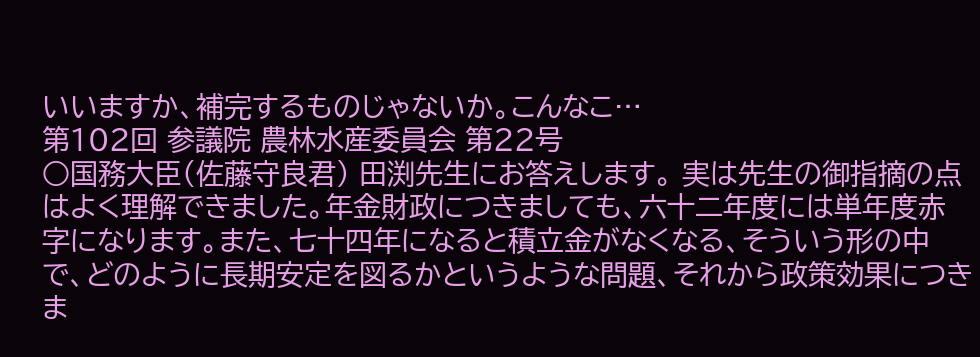いいますか、補完するものじゃないか。こんなこ…
第102回 参議院 農林水産委員会 第22号
○国務大臣(佐藤守良君) 田渕先生にお答えします。 実は先生の御指摘の点はよく理解できました。年金財政につきましても、六十二年度には単年度赤字になります。また、七十四年になると積立金がなくなる、そういう形の中で、どのように長期安定を図るかというような問題、それから政策効果につきま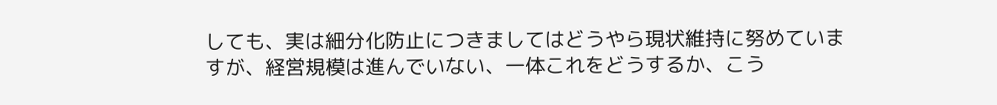しても、実は細分化防止につきましてはどうやら現状維持に努めていますが、経営規模は進んでいない、一体これをどうするか、こう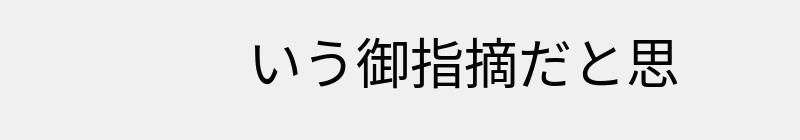いう御指摘だと思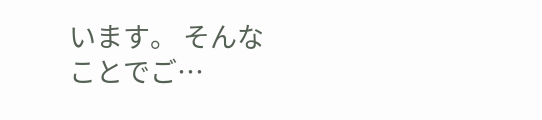います。 そんなことでご…